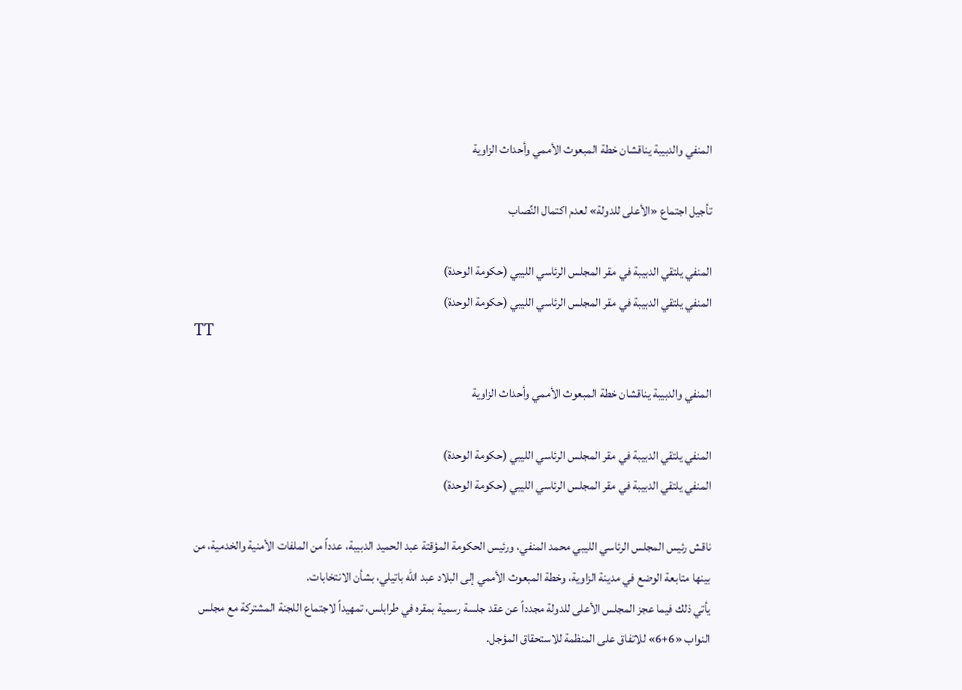المنفي والدبيبة يناقشان خطة المبعوث الأممي وأحداث الزاوية

تأجيل اجتماع «الأعلى للدولة» لعدم اكتمال النِّصاب

المنفي يلتقي الدبيبة في مقر المجلس الرئاسي الليبي (حكومة الوحدة)
المنفي يلتقي الدبيبة في مقر المجلس الرئاسي الليبي (حكومة الوحدة)
TT

المنفي والدبيبة يناقشان خطة المبعوث الأممي وأحداث الزاوية

المنفي يلتقي الدبيبة في مقر المجلس الرئاسي الليبي (حكومة الوحدة)
المنفي يلتقي الدبيبة في مقر المجلس الرئاسي الليبي (حكومة الوحدة)

ناقش رئيس المجلس الرئاسي الليبي محمد المنفي، ورئيس الحكومة المؤقتة عبد الحميد الدبيبة، عدداً من الملفات الأمنية والخدمية، من بينها متابعة الوضع في مدينة الزاوية، وخطة المبعوث الأممي إلى البلاد عبد الله باتيلي، بشأن الانتخابات.
يأتي ذلك فيما عجز المجلس الأعلى للدولة مجدداً عن عقد جلسة رسمية بمقره في طرابلس، تمهيداً لاجتماع اللجنة المشتركة مع مجلس النواب «6+6» للاتفاق على المنظمة للاستحقاق المؤجل.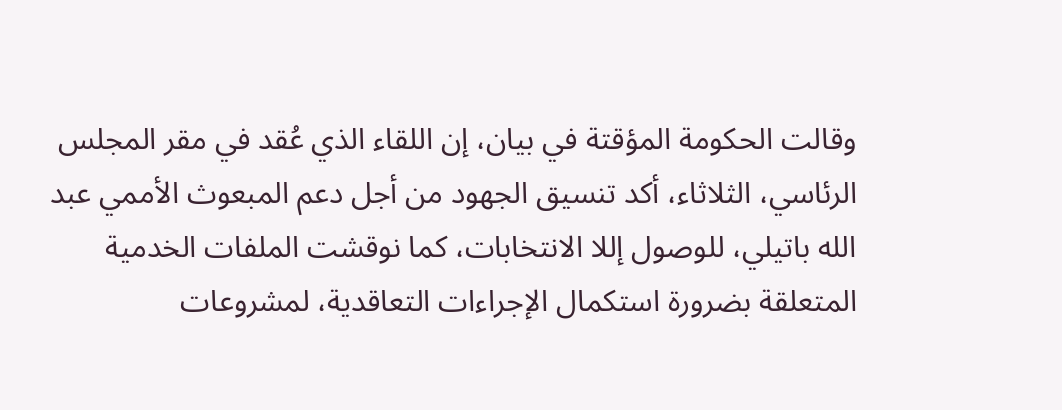وقالت الحكومة المؤقتة في بيان، إن اللقاء الذي عُقد في مقر المجلس الرئاسي، الثلاثاء، أكد تنسيق الجهود من أجل دعم المبعوث الأممي عبد الله باتيلي، للوصول إللا الانتخابات، كما نوقشت الملفات الخدمية المتعلقة بضرورة استكمال الإجراءات التعاقدية، لمشروعات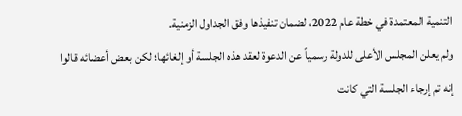التنمية المعتمدة في خطة عام 2022، لضمان تنفيذها وفق الجداول الزمنية.
ولم يعلن المجلس الأعلى للدولة رسمياً عن الدعوة لعقد هذه الجلسة أو إلغائها؛ لكن بعض أعضائه قالوا إنه تم إرجاء الجلسة التي كانت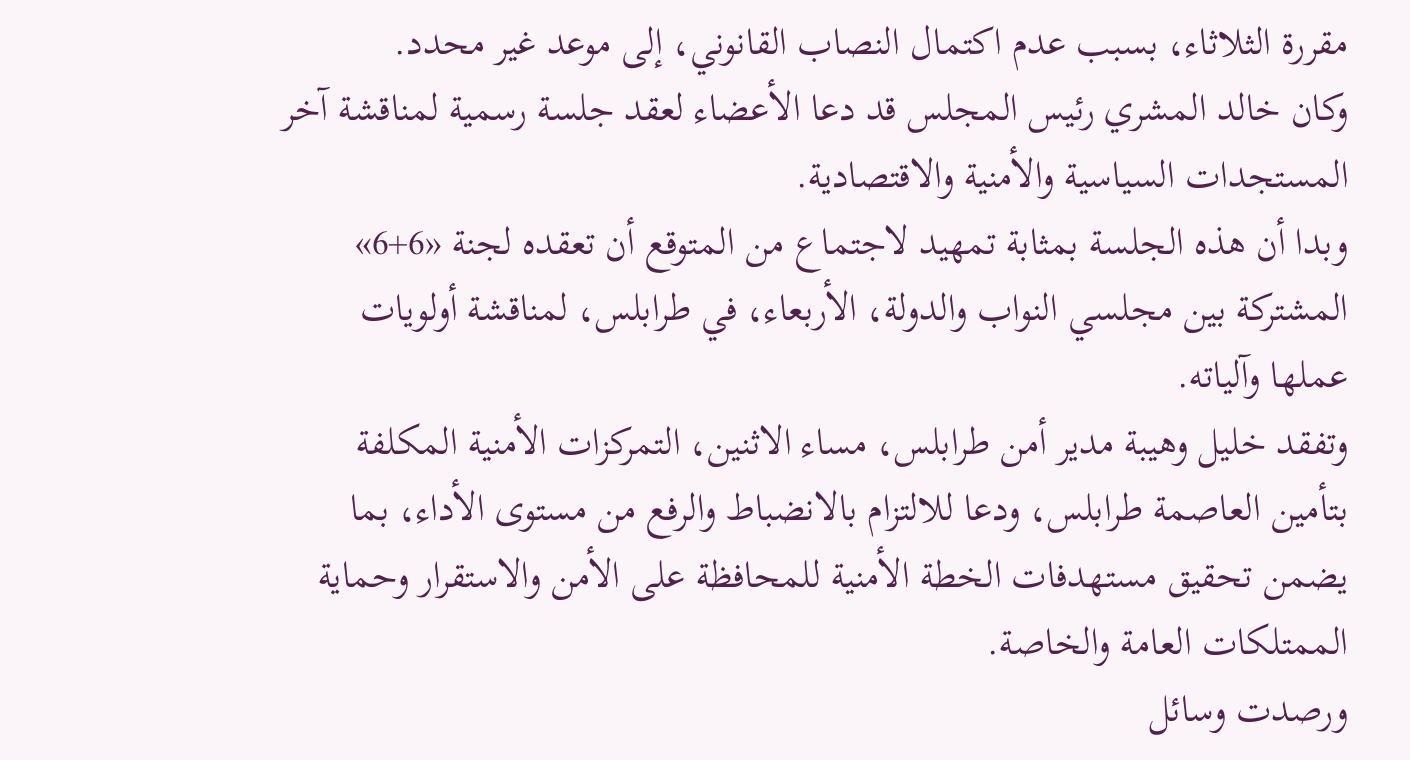مقررة الثلاثاء، بسبب عدم اكتمال النصاب القانوني، إلى موعد غير محدد.
وكان خالد المشري رئيس المجلس قد دعا الأعضاء لعقد جلسة رسمية لمناقشة آخر المستجدات السياسية والأمنية والاقتصادية.
وبدا أن هذه الجلسة بمثابة تمهيد لاجتماع من المتوقع أن تعقده لجنة «6+6» المشتركة بين مجلسي النواب والدولة، الأربعاء، في طرابلس، لمناقشة أولويات عملها وآلياته.
وتفقد خليل وهيبة مدير أمن طرابلس، مساء الاثنين، التمركزات الأمنية المكلفة بتأمين العاصمة طرابلس، ودعا للالتزام بالانضباط والرفع من مستوى الأداء، بما يضمن تحقيق مستهدفات الخطة الأمنية للمحافظة على الأمن والاستقرار وحماية الممتلكات العامة والخاصة.
ورصدت وسائل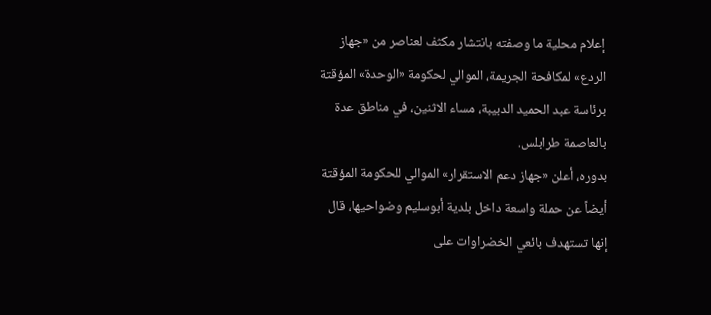إعلام محلية ما وصفته بانتشار مكثف لعناصر من «جهاز الردع» لمكافحة الجريمة، الموالي لحكومة «الوحدة» المؤقتة برئاسة عبد الحميد الدبيبة، مساء الاثنين، في مناطق عدة بالعاصمة طرابلس.
بدوره، أعلن «جهاز دعم الاستقرار» الموالي للحكومة المؤقتة أيضاً عن حملة واسعة داخل بلدية أبوسليم وضواحيها، قال إنها تستهدف بائعي الخضراوات على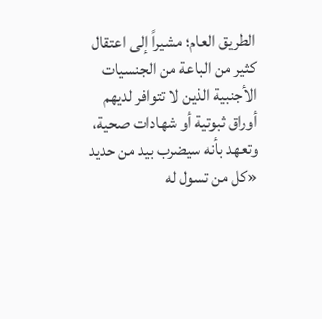الطريق العام؛ مشيراً إلى اعتقال كثير من الباعة من الجنسيات الأجنبية الذين لا تتوافر لديهم أوراق ثبوتية أو شهادات صحية، وتعهد بأنه سيضرب بيد من حديد «كل من تسول له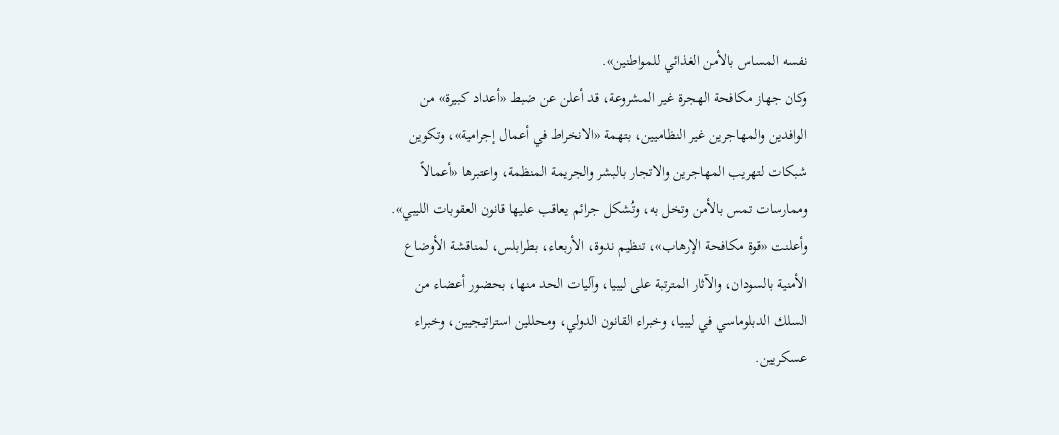نفسه المساس بالأمن الغذائي للمواطنين».
وكان جهاز مكافحة الهجرة غير المشروعة، قد أعلن عن ضبط «أعداد كبيرة» من الوافدين والمهاجرين غير النظاميين، بتهمة «الانخراط في أعمال إجرامية»، وتكوين شبكات لتهريب المهاجرين والاتجار بالبشر والجريمة المنظمة، واعتبرها «أعمالاً وممارسات تمس بالأمن وتخل به، وتُشكل جرائم يعاقب عليها قانون العقوبات الليبي».
وأعلنت «قوة مكافحة الإرهاب»، تنظيم ندوة، الأربعاء، بطرابلس، لمناقشة الأوضاع الأمنية بالسودان، والآثار المترتبة على ليبيا، وآليات الحد منها، بحضور أعضاء من السلك الدبلوماسي في ليبيا، وخبراء القانون الدولي، ومحللين استراتيجيين، وخبراء عسكريين.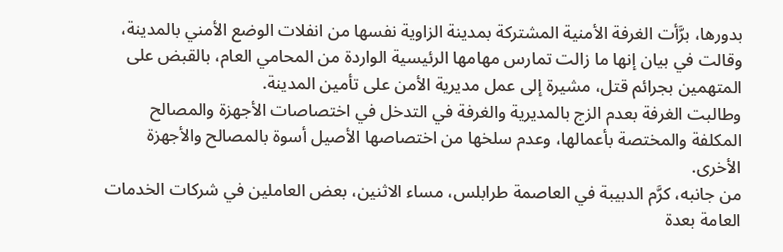بدورها، برَّأت الغرفة الأمنية المشتركة بمدينة الزاوية نفسها من انفلات الوضع الأمني بالمدينة، وقالت في بيان إنها ما زالت تمارس مهامها الرئيسية الواردة من المحامي العام، بالقبض على المتهمين بجرائم قتل، مشيرة إلى عمل مديرية الأمن على تأمين المدينة.
وطالبت الغرفة بعدم الزج بالمديرية والغرفة في التدخل في اختصاصات الأجهزة والمصالح المكلفة والمختصة بأعمالها، وعدم سلخها من اختصاصها الأصيل أسوة بالمصالح والأجهزة الأخرى.
من جانبه، كرَّم الدبيبة في العاصمة طرابلس، مساء الاثنين، بعض العاملين في شركات الخدمات العامة بعدة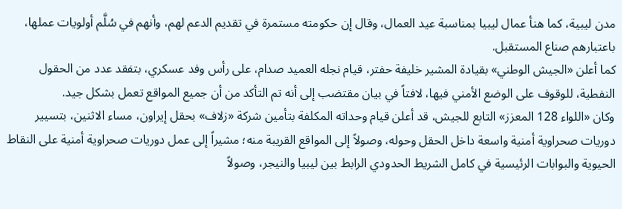مدن ليبية، كما هنأ عمال ليبيا بمناسبة عيد العمال، وقال إن حكومته مستمرة في تقديم الدعم لهم، وأنهم في سُلَّم أولويات عملها، باعتبارهم صناع المستقبل.
كما أعلن «الجيش الوطني» بقيادة المشير خليفة حفتر، قيام نجله العميد صدام، على رأس وفد عسكري، بتفقد عدد من الحقول النفطية، للوقوف على الوضع الأمني فيها، لافتاً في بيان مقتضب إلى أنه تم التأكد من أن جميع المواقع تعمل بشكل جيد.
وكان «اللواء 128 المعزز» التابع للجيش، قد أعلن قيام وحداته المكلفة بتأمين شركة «زلاف» بحقل إيراون، مساء الاثنين، بتسيير دوريات صحراوية أمنية واسعة داخل الحقل وحوله، وصولاً إلى المواقع القريبة منه؛ مشيراً إلى عمل دوريات صحراوية أمنية على النقاط الحيوية والبوابات الرئيسية في كامل الشريط الحدودي الرابط بين ليبيا والنيجر، وصولاً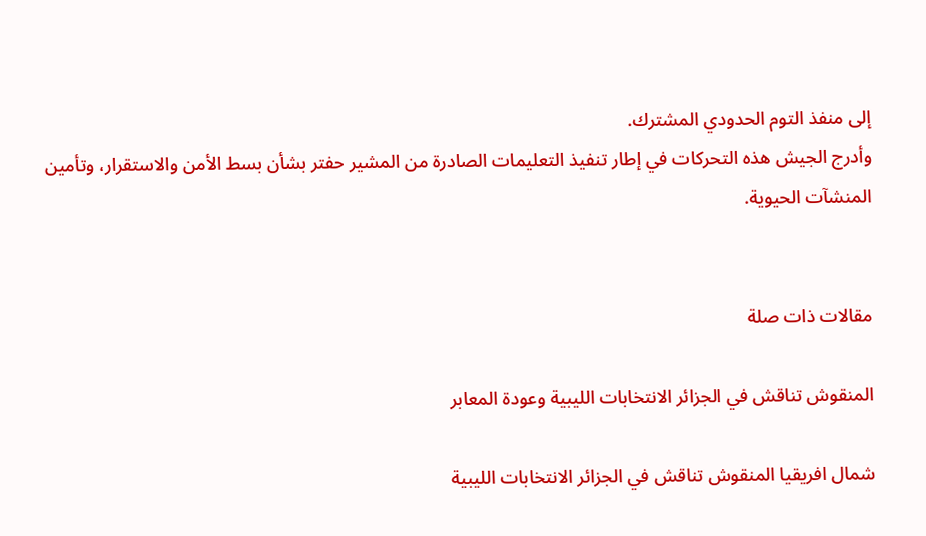إلى منفذ التوم الحدودي المشترك.
وأدرج الجيش هذه التحركات في إطار تنفيذ التعليمات الصادرة من المشير حفتر بشأن بسط الأمن والاستقرار، وتأمين المنشآت الحيوية.


مقالات ذات صلة

المنقوش تناقش في الجزائر الانتخابات الليبية وعودة المعابر

شمال افريقيا المنقوش تناقش في الجزائر الانتخابات الليبية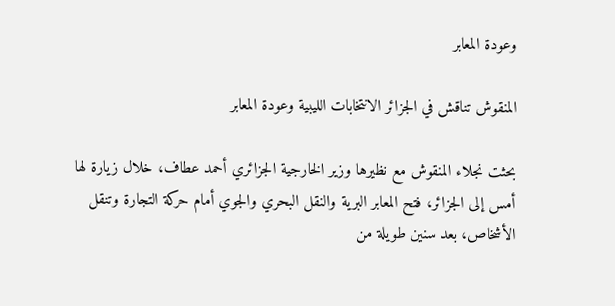وعودة المعابر

المنقوش تناقش في الجزائر الانتخابات الليبية وعودة المعابر

بحثت نجلاء المنقوش مع نظيرها وزير الخارجية الجزائري أحمد عطاف، خلال زيارة لها أمس إلى الجزائر، فتح المعابر البرية والنقل البحري والجوي أمام حركة التجارة وتنقل الأشخاص، بعد سنين طويلة من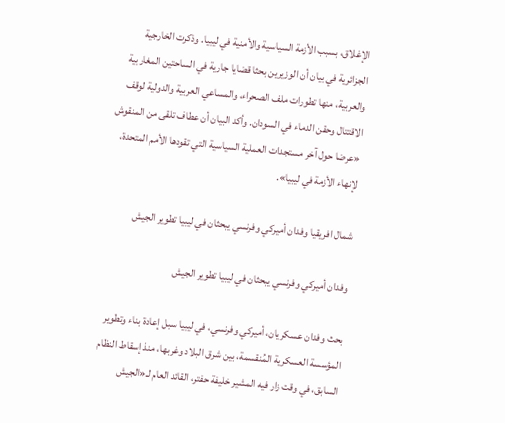الإغلاق، بسبب الأزمة السياسية والأمنية في ليبيا. وذكرت الخارجية الجزائرية في بيان أن الوزيرين بحثا قضايا جارية في الساحتين المغاربية والعربية، منها تطورات ملف الصحراء، والمساعي العربية والدولية لوقف الاقتتال وحقن الدماء في السودان. وأكد البيان أن عطاف تلقى من المنقوش «عرضا حول آخر مستجدات العملية السياسية التي تقودها الأمم المتحدة، لإنهاء الأزمة في ليبيا».

شمال افريقيا وفدان أميركي وفرنسي يبحثان في ليبيا تطوير الجيش

وفدان أميركي وفرنسي يبحثان في ليبيا تطوير الجيش

بحث وفدان عسكريان، أميركي وفرنسي، في ليبيا سبل إعادة بناء وتطوير المؤسسة العسكرية المُنقسمة، بين شرق البلاد وغربها، منذ إسقاط النظام السابق، في وقت زار فيه المشير خليفة حفتر، القائد العام لـ«الجيش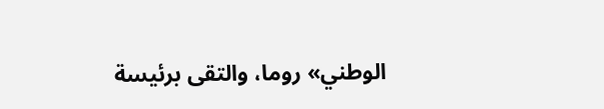الوطني» روما، والتقى برئيسة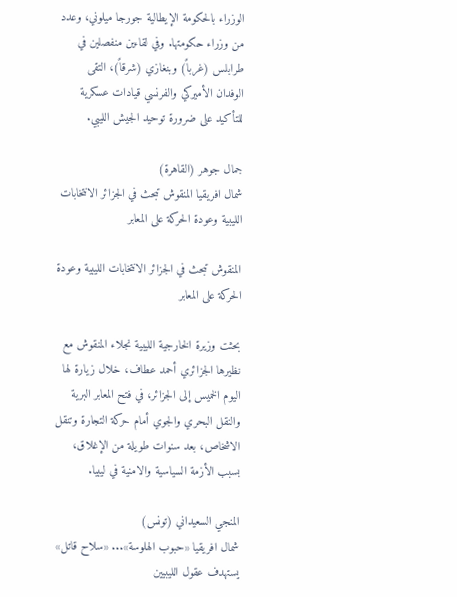الوزراء بالحكومة الإيطالية جورجا ميلوني، وعدد من وزراء حكومتها. وفي لقاءين منفصلين في طرابلس (غرباً) وبنغازي (شرقاً)، التقى الوفدان الأميركي والفرنسي قيادات عسكرية للتأكيد على ضرورة توحيد الجيش الليبي.

جمال جوهر (القاهرة)
شمال افريقيا المنقوش تبحث في الجزائر الانتخابات الليبية وعودة الحركة على المعابر

المنقوش تبحث في الجزائر الانتخابات الليبية وعودة الحركة على المعابر

بحثت وزيرة الخارجية الليبية نجلاء المنقوش مع نظيرها الجزائري أحمد عطاف، خلال زيارة لها اليوم الخميس إلى الجزائر، في فتح المعابر البرية والنقل البحري والجوي أمام حركة التجارة وتنقل الاشخاص، بعد سنوات طويلة من الإغلاق، بسبب الأزمة السياسية والامنية في ليبيا.

المنجي السعيداني (تونس)
شمال افريقيا «حبوب الهلوسة»... «سلاح قاتل» يستهدف عقول الليبيين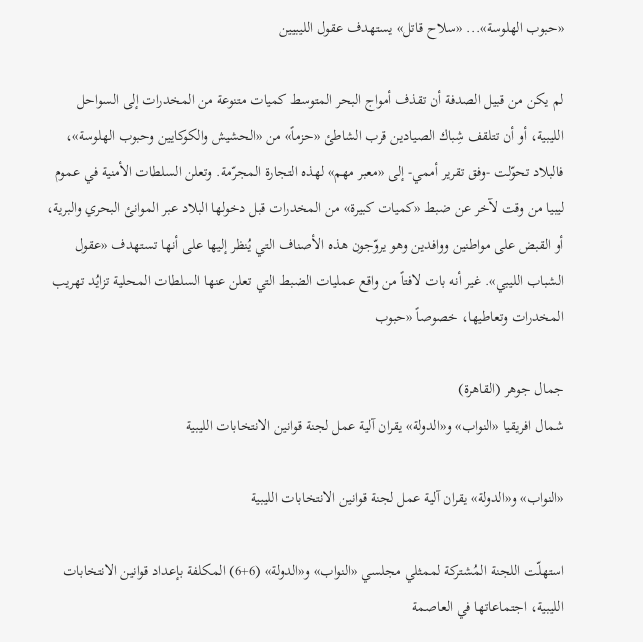«حبوب الهلوسة»... «سلاح قاتل» يستهدف عقول الليبيين

لم يكن من قبيل الصدفة أن تقذف أمواج البحر المتوسط كميات متنوعة من المخدرات إلى السواحل الليبية، أو أن تتلقف شِباك الصيادين قرب الشاطئ «حزماً» من «الحشيش والكوكايين وحبوب الهلوسة»، فالبلاد تحوّلت -وفق تقرير أممي- إلى «معبر مهم» لهذه التجارة المجرّمة. وتعلن السلطات الأمنية في عموم ليبيا من وقت لآخر عن ضبط «كميات كبيرة» من المخدرات قبل دخولها البلاد عبر الموانئ البحري والبرية، أو القبض على مواطنين ووافدين وهو يروّجون هذه الأصناف التي يُنظر إليها على أنها تستهدف «عقول الشباب الليبي». غير أنه بات لافتاً من واقع عمليات الضبط التي تعلن عنها السلطات المحلية تزايُد تهريب المخدرات وتعاطيها، خصوصاً «حبوب

جمال جوهر (القاهرة)
شمال افريقيا «النواب» و«الدولة» يقران آلية عمل لجنة قوانين الانتخابات الليبية

«النواب» و«الدولة» يقران آلية عمل لجنة قوانين الانتخابات الليبية

استهلّت اللجنة المُشتركة لممثلي مجلسي «النواب» و«الدولة» (6+6) المكلفة بإعداد قوانين الانتخابات الليبية، اجتماعاتها في العاصمة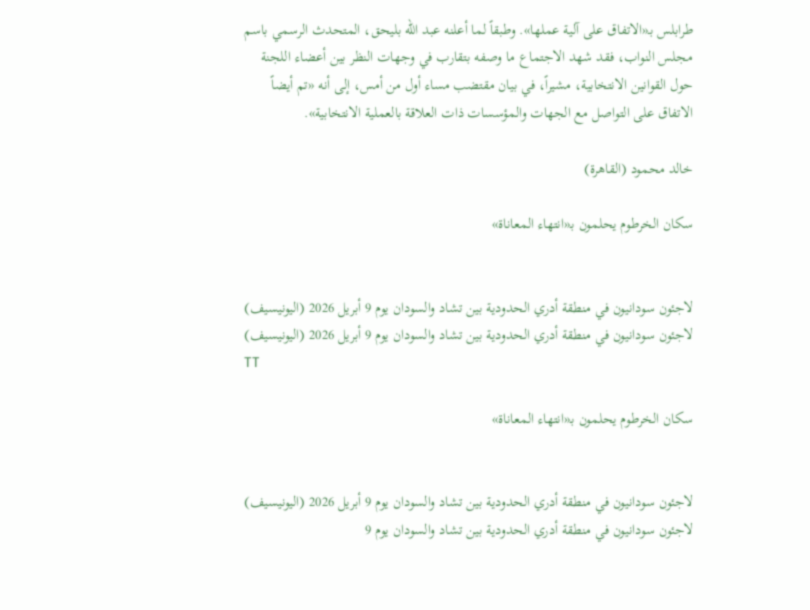طرابلس بـ«الاتفاق على آلية عملها». وطبقاً لما أعلنه عبد الله بليحق، المتحدث الرسمي باسم مجلس النواب، فقد شهد الاجتماع ما وصفه بتقارب في وجهات النظر بين أعضاء اللجنة حول القوانين الانتخابية، مشيراً، في بيان مقتضب مساء أول من أمس، إلى أنه «تم أيضاً الاتفاق على التواصل مع الجهات والمؤسسات ذات العلاقة بالعملية الانتخابية».

خالد محمود (القاهرة)

سكان الخرطوم يحلمون بـ«انتهاء المعاناة»


لاجئون سودانيون في منطقة أدري الحدودية بين تشاد والسودان يوم 9 أبريل 2026 (اليونيسيف)
لاجئون سودانيون في منطقة أدري الحدودية بين تشاد والسودان يوم 9 أبريل 2026 (اليونيسيف)
TT

سكان الخرطوم يحلمون بـ«انتهاء المعاناة»


لاجئون سودانيون في منطقة أدري الحدودية بين تشاد والسودان يوم 9 أبريل 2026 (اليونيسيف)
لاجئون سودانيون في منطقة أدري الحدودية بين تشاد والسودان يوم 9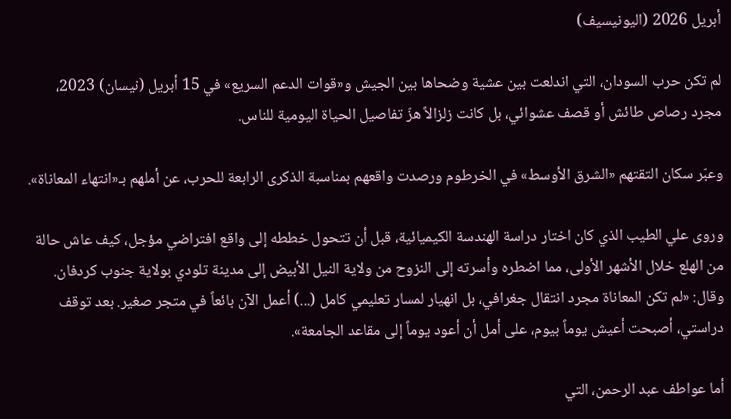أبريل 2026 (اليونيسيف)

لم تكن حرب السودان، التي اندلعت بين عشية وضحاها بين الجيش و«قوات الدعم السريع» في 15 أبريل (نيسان) 2023، مجرد رصاص طائش أو قصف عشوائي، بل كانت زلزالاً هزّ تفاصيل الحياة اليومية للناس.

وعبّر سكان التقتهم «الشرق الأوسط» في الخرطوم ورصدت واقعهم بمناسبة الذكرى الرابعة للحرب، عن أملهم بـ«انتهاء المعاناة».

وروى علي الطيب الذي كان اختار دراسة الهندسة الكيميائية، قبل أن تتحول خططه إلى واقع افتراضي مؤجل، كيف عاش حالة من الهلع خلال الأشهر الأولى، مما اضطره وأسرته إلى النزوح من ولاية النيل الأبيض إلى مدينة تلودي بولاية جنوب كردفان. وقال: «لم تكن المعاناة مجرد انتقال جغرافي، بل انهيار لمسار تعليمي كامل (...) أعمل الآن بائعاً في متجر صغير. بعد توقف دراستي، أصبحت أعيش يوماً بيوم، على أمل أن أعود يوماً إلى مقاعد الجامعة».

أما عواطف عبد الرحمن، التي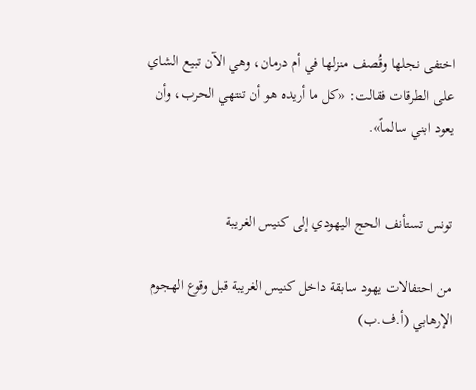اختفى نجلها وقُصف منزلها في أم درمان، وهي الآن تبيع الشاي على الطرقات فقالت: «كل ما أريده هو أن تنتهي الحرب، وأن يعود ابني سالماً».


تونس تستأنف الحج اليهودي إلى كنيس الغريبة

من احتفالات يهود سابقة داخل كنيس الغريبة قبل وقوع الهجوم الإرهابي (أ.ف.ب)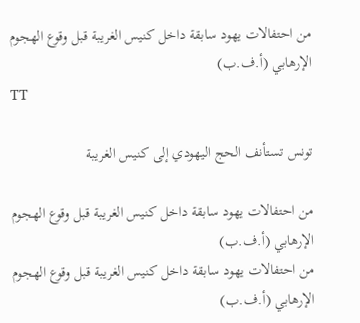من احتفالات يهود سابقة داخل كنيس الغريبة قبل وقوع الهجوم الإرهابي (أ.ف.ب)
TT

تونس تستأنف الحج اليهودي إلى كنيس الغريبة

من احتفالات يهود سابقة داخل كنيس الغريبة قبل وقوع الهجوم الإرهابي (أ.ف.ب)
من احتفالات يهود سابقة داخل كنيس الغريبة قبل وقوع الهجوم الإرهابي (أ.ف.ب)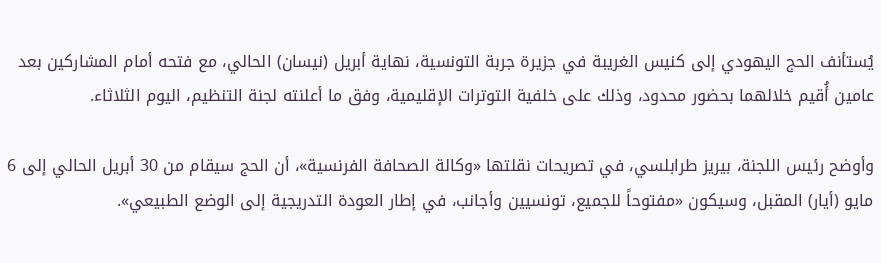يُستأنف الحج اليهودي إلى كنيس الغريبة في جزيرة جربة التونسية، نهاية أبريل (نيسان) الحالي، مع فتحه أمام المشاركين بعد عامين أُقيم خلالهما بحضور محدود، وذلك على خلفية التوترات الإقليمية، وفق ما أعلنته لجنة التنظيم، اليوم الثلاثاء.

وأوضح رئيس اللجنة، بيريز طرابلسي، في تصريحات نقلتها «وكالة الصحافة الفرنسية»، أن الحج سيقام من 30 أبريل الحالي إلى 6 مايو (أيار) المقبل، وسيكون «مفتوحاً للجميع، تونسيين وأجانب، في إطار العودة التدريجية إلى الوضع الطبيعي».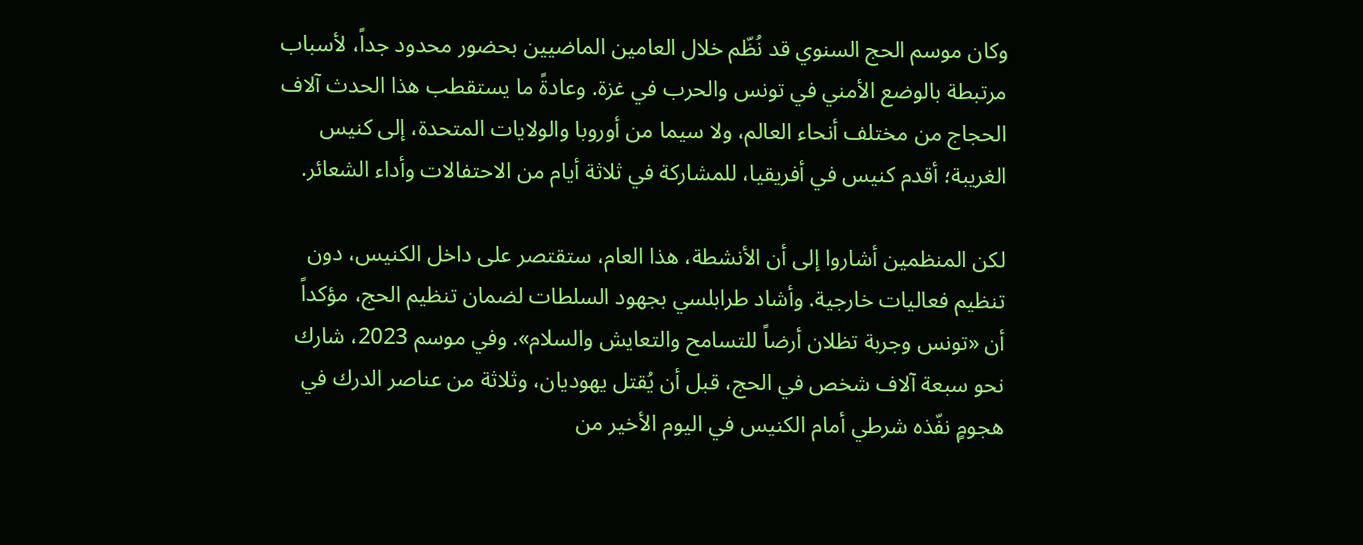وكان موسم الحج السنوي قد نُظّم خلال العامين الماضيين بحضور محدود جداً، لأسباب مرتبطة بالوضع الأمني في تونس والحرب في غزة. وعادةً ما يستقطب هذا الحدث آلاف الحجاج من مختلف أنحاء العالم، ولا سيما من أوروبا والولايات المتحدة، إلى كنيس الغريبة؛ أقدم كنيس في أفريقيا، للمشاركة في ثلاثة أيام من الاحتفالات وأداء الشعائر.

لكن المنظمين أشاروا إلى أن الأنشطة، هذا العام، ستقتصر على داخل الكنيس، دون تنظيم فعاليات خارجية. وأشاد طرابلسي بجهود السلطات لضمان تنظيم الحج، مؤكداً أن «تونس وجربة تظلان أرضاً للتسامح والتعايش والسلام». وفي موسم 2023، شارك نحو سبعة آلاف شخص في الحج، قبل أن يُقتل يهوديان، وثلاثة من عناصر الدرك في هجومٍ نفّذه شرطي أمام الكنيس في اليوم الأخير من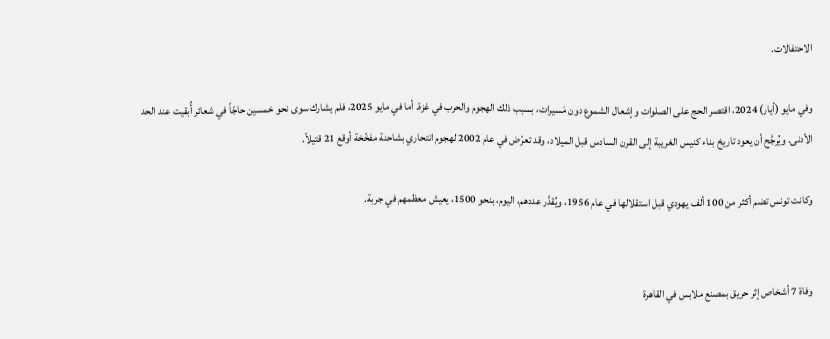الاحتفالات.

وفي مايو (أيار) 2024، اقتصر الحج على الصلوات وإشعال الشموع دون مَسيرات، بسبب ذلك الهجوم والحرب في غزة. أما في مايو 2025، فلم يشارك سوى نحو خمسين حاجّاً في شعائر أُبقيت عند الحد الأدنى. ويُرجَّح أن يعود تاريخ بناء كنيس الغريبة إلى القرن السادس قبل الميلاد، وقد تعرّض في عام 2002 لهجوم انتحاري بشاحنة مفخّخة أوقع 21 قتيلاً.

وكانت تونس تضم أكثر من 100 ألف يهودي قبل استقلالها في عام 1956، ويُقدَّر عددهم، اليوم، بنحو 1500، يعيش معظمهم في جربة.


وفاة 7 أشخاص إثر حريق بمصنع ملابس في القاهرة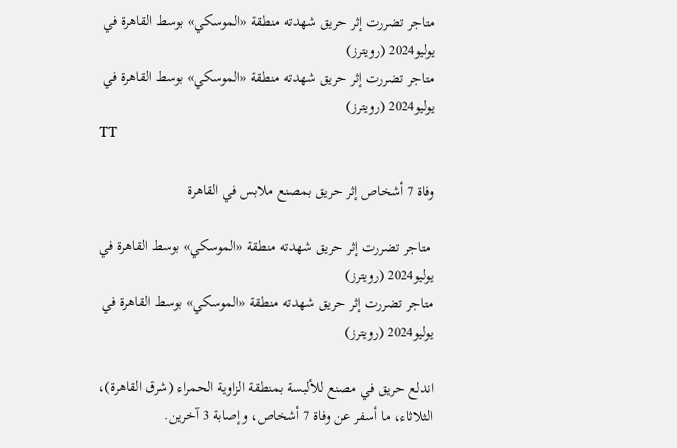متاجر تضررت إثر حريق شهدته منطقة «الموسكي» بوسط القاهرة في يوليو2024 (رويترز)
متاجر تضررت إثر حريق شهدته منطقة «الموسكي» بوسط القاهرة في يوليو2024 (رويترز)
TT

وفاة 7 أشخاص إثر حريق بمصنع ملابس في القاهرة

 متاجر تضررت إثر حريق شهدته منطقة «الموسكي» بوسط القاهرة في يوليو2024 (رويترز)
متاجر تضررت إثر حريق شهدته منطقة «الموسكي» بوسط القاهرة في يوليو2024 (رويترز)

اندلع حريق في مصنع للألبسة بمنطقة الزاوية الحمراء (شرق القاهرة)، الثلاثاء، ما أسفر عن وفاة 7 أشخاص، وإصابة 3 آخرين.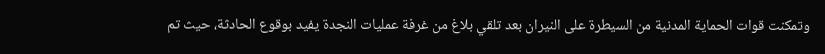وتمكنت قوات الحماية المدنية من السيطرة على النيران بعد تلقي بلاغ من غرفة عمليات النجدة يفيد بوقوع الحادثة، حيث تم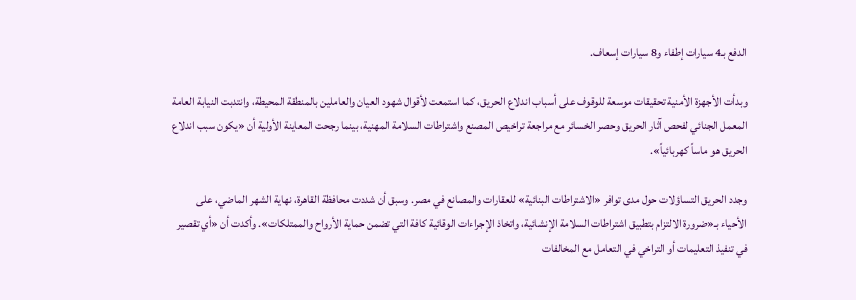الدفع بـ4 سيارات إطفاء و8 سيارات إسعاف.

وبدأت الأجهزة الأمنية تحقيقات موسعة للوقوف على أسباب اندلاع الحريق، كما استمعت لأقوال شهود العيان والعاملين بالمنطقة المحيطة، وانتدبت النيابة العامة المعمل الجنائي لفحص آثار الحريق وحصر الخسائر مع مراجعة تراخيص المصنع واشتراطات السلامة المهنية، بينما رجحت المعاينة الأولية أن «يكون سبب اندلاع الحريق هو ماساً كهربائياً».

وجدد الحريق التساؤلات حول مدى توافر «الاشتراطات البنائية» للعقارات والمصانع في مصر. وسبق أن شددت محافظة القاهرة، نهاية الشهر الماضي، على الأحياء بـ«ضرورة الالتزام بتطبيق اشتراطات السلامة الإنشائية، واتخاذ الإجراءات الوقائية كافة التي تضمن حماية الأرواح والممتلكات». وأكدت أن «أي تقصير في تنفيذ التعليمات أو التراخي في التعامل مع المخالفات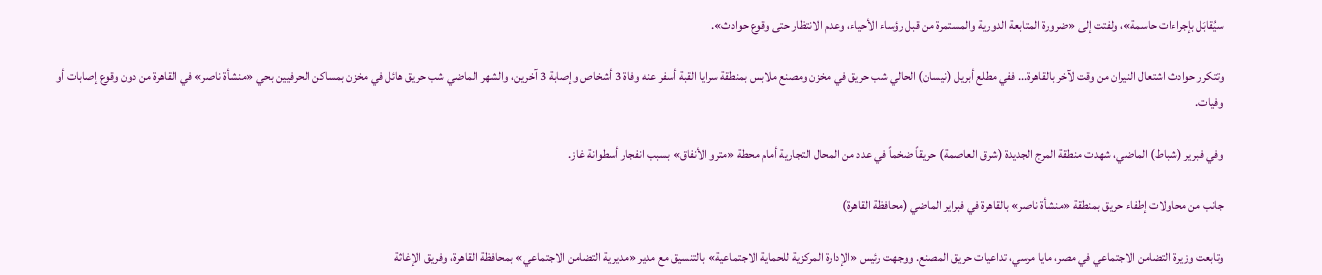سيُقابَل بإجراءات حاسمة»، ولفتت إلى «ضرورة المتابعة الدورية والمستمرة من قبل رؤساء الأحياء، وعدم الانتظار حتى وقوع حوادث».

وتتكرر حوادث اشتعال النيران من وقت لآخر بالقاهرة... ففي مطلع أبريل (نيسان) الحالي شب حريق في مخزن ومصنع ملابس بمنطقة سرايا القبة أسفر عنه وفاة 3 أشخاص وإصابة 3 آخرين، والشهر الماضي شب حريق هائل في مخزن بمساكن الحرفيين بحي «منشأة ناصر» في القاهرة من دون وقوع إصابات أو وفيات.

وفي فبرير (شباط) الماضي، شهدت منطقة المرج الجديدة (شرق العاصمة) حريقاً ضخماً في عدد من المحال التجارية أمام محطة «مترو الأنفاق» بسبب انفجار أسطوانة غاز.

جانب من محاولات إطفاء حريق بمنطقة «منشأة ناصر» بالقاهرة في فبراير الماضي (محافظة القاهرة)

وتابعت وزيرة التضامن الاجتماعي في مصر، مايا مرسي، تداعيات حريق المصنع. ووجهت رئيس «الإدارة المركزية للحماية الاجتماعية» بالتنسيق مع مدير «مديرية التضامن الاجتماعي» بمحافظة القاهرة، وفريق الإغاثة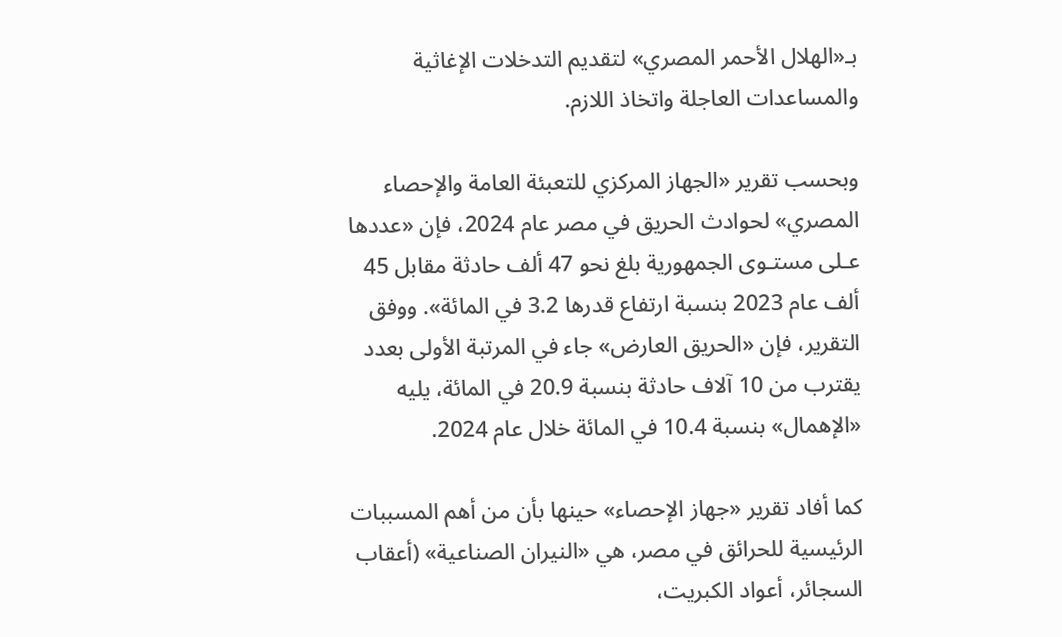بـ«الهلال الأحمر المصري» لتقديم التدخلات الإغاثية والمساعدات العاجلة واتخاذ اللازم.

وبحسب تقرير «الجهاز المركزي للتعبئة العامة والإحصاء المصري» لحوادث الحريق في مصر عام 2024، فإن «عددها عـلى مستـوى الجمهورية بلغ نحو 47 ألف حادثة مقابل 45 ألف عام 2023 بنسبة ارتفاع قدرها 3.2 في المائة». ووفق التقرير، فإن «الحريق العارض» جاء في المرتبة الأولى بعدد يقترب من 10 آلاف حادثة بنسبة 20.9 في المائة، يليه «الإهمال» بنسبة 10.4 في المائة خلال عام 2024.

كما أفاد تقرير «جهاز الإحصاء» حينها بأن من أهم المسببات الرئيسية للحرائق في مصر، هي «النيران الصناعية» (أعقاب السجائر، أعواد الكبريت،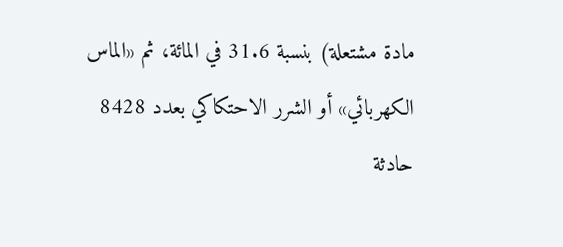مادة مشتعلة) بنسبة 31.6 في المائة، ثم «الماس الكهربائي» أو الشرر الاحتكاكي بعدد 8428 حادثة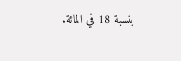بنسبة 18 في المائة.